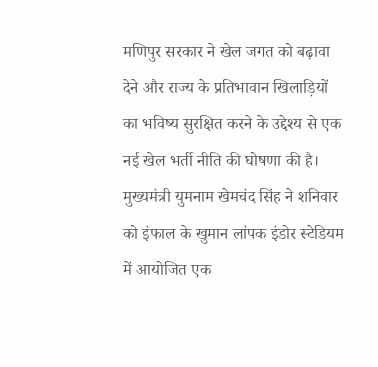मणिपुर सरकार ने खेल जगत को बढ़ावा देने और राज्य के प्रतिभावान खिलाड़ियों का भविष्य सुरक्षित करने के उद्देश्य से एक नई खेल भर्ती नीति की घोषणा की है। मुख्यमंत्री युमनाम खेमचंद सिंह ने शनिवार को इंफाल के खुमान लांपक इंडोर स्टेडियम में आयोजित एक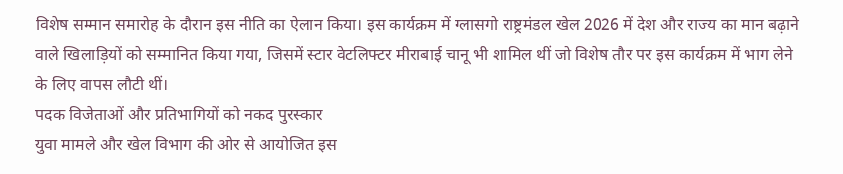विशेष सम्मान समारोह के दौरान इस नीति का ऐलान किया। इस कार्यक्रम में ग्लासगो राष्ट्रमंडल खेल 2026 में देश और राज्य का मान बढ़ाने वाले खिलाड़ियों को सम्मानित किया गया, जिसमें स्टार वेटलिफ्टर मीराबाई चानू भी शामिल थीं जो विशेष तौर पर इस कार्यक्रम में भाग लेने के लिए वापस लौटी थीं।
पदक विजेताओं और प्रतिभागियों को नकद पुरस्कार
युवा मामले और खेल विभाग की ओर से आयोजित इस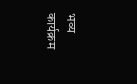भव्य कार्यक्रम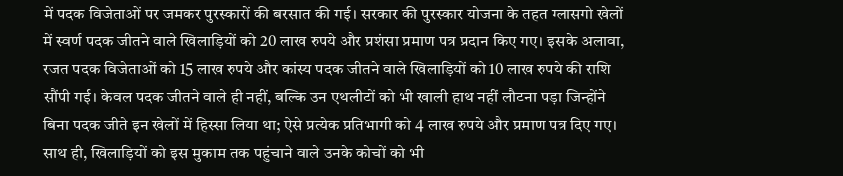में पदक विजेताओं पर जमकर पुरस्कारों की बरसात की गई। सरकार की पुरस्कार योजना के तहत ग्लासगो खेलों में स्वर्ण पदक जीतने वाले खिलाड़ियों को 20 लाख रुपये और प्रशंसा प्रमाण पत्र प्रदान किए गए। इसके अलावा, रजत पदक विजेताओं को 15 लाख रुपये और कांस्य पदक जीतने वाले खिलाड़ियों को 10 लाख रुपये की राशि सौंपी गई। केवल पदक जीतने वाले ही नहीं, बल्कि उन एथलीटों को भी खाली हाथ नहीं लौटना पड़ा जिन्होंने बिना पदक जीते इन खेलों में हिस्सा लिया था; ऐसे प्रत्येक प्रतिभागी को 4 लाख रुपये और प्रमाण पत्र दिए गए। साथ ही, खिलाड़ियों को इस मुकाम तक पहुंचाने वाले उनके कोचों को भी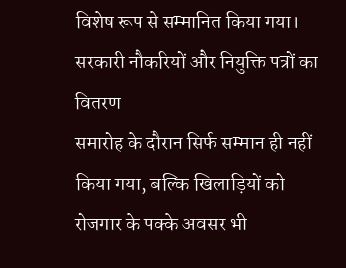विशेष रूप से सम्मानित किया गया।
सरकारी नौकरियों और नियुक्ति पत्रों का वितरण
समारोह के दौरान सिर्फ सम्मान ही नहीं किया गया, बल्कि खिलाड़ियों को रोजगार के पक्के अवसर भी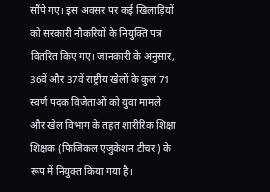सौंपे गए। इस अवसर पर कई खिलाड़ियों को सरकारी नौकरियों के नियुक्ति पत्र वितरित किए गए। जानकारी के अनुसार, 36वें और 37वें राष्ट्रीय खेलों के कुल 71 स्वर्ण पदक विजेताओं को युवा मामले और खेल विभाग के तहत शारीरिक शिक्षा शिक्षक (फिजिकल एजुकेशन टीचर) के रूप में नियुक्त किया गया है।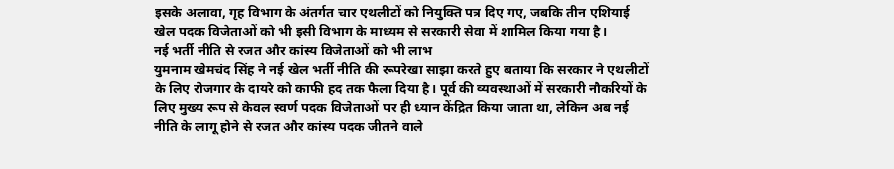इसके अलावा, गृह विभाग के अंतर्गत चार एथलीटों को नियुक्ति पत्र दिए गए, जबकि तीन एशियाई खेल पदक विजेताओं को भी इसी विभाग के माध्यम से सरकारी सेवा में शामिल किया गया है।
नई भर्ती नीति से रजत और कांस्य विजेताओं को भी लाभ
युमनाम खेमचंद सिंह ने नई खेल भर्ती नीति की रूपरेखा साझा करते हुए बताया कि सरकार ने एथलीटों के लिए रोजगार के दायरे को काफी हद तक फैला दिया है। पूर्व की व्यवस्थाओं में सरकारी नौकरियों के लिए मुख्य रूप से केवल स्वर्ण पदक विजेताओं पर ही ध्यान केंद्रित किया जाता था, लेकिन अब नई नीति के लागू होने से रजत और कांस्य पदक जीतने वाले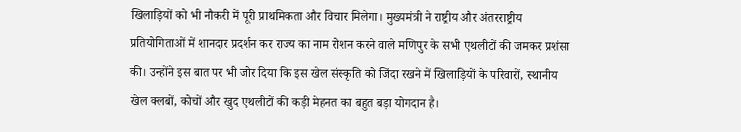खिलाड़ियों को भी नौकरी में पूरी प्राथमिकता और विचार मिलेगा। मुख्यमंत्री ने राष्ट्रीय और अंतरराष्ट्रीय प्रतियोगिताओं में शानदार प्रदर्शन कर राज्य का नाम रोशन करने वाले मणिपुर के सभी एथलीटों की जमकर प्रशंसा की। उन्होंने इस बात पर भी जोर दिया कि इस खेल संस्कृति को जिंदा रखने में खिलाड़ियों के परिवारों, स्थानीय खेल क्लबों, कोचों और खुद एथलीटों की कड़ी मेहनत का बहुत बड़ा योगदान है।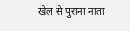खेल से पुराना नाता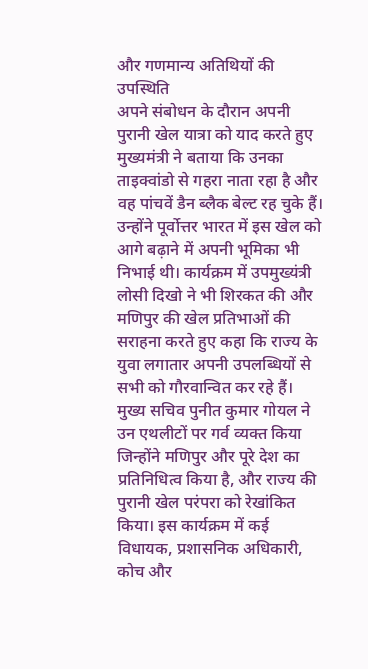और गणमान्य अतिथियों की उपस्थिति
अपने संबोधन के दौरान अपनी पुरानी खेल यात्रा को याद करते हुए मुख्यमंत्री ने बताया कि उनका ताइक्वांडो से गहरा नाता रहा है और वह पांचवें डैन ब्लैक बेल्ट रह चुके हैं। उन्होंने पूर्वोत्तर भारत में इस खेल को आगे बढ़ाने में अपनी भूमिका भी निभाई थी। कार्यक्रम में उपमुख्यंत्री लोसी दिखो ने भी शिरकत की और मणिपुर की खेल प्रतिभाओं की सराहना करते हुए कहा कि राज्य के युवा लगातार अपनी उपलब्धियों से सभी को गौरवान्वित कर रहे हैं। मुख्य सचिव पुनीत कुमार गोयल ने उन एथलीटों पर गर्व व्यक्त किया जिन्होंने मणिपुर और पूरे देश का प्रतिनिधित्व किया है, और राज्य की पुरानी खेल परंपरा को रेखांकित किया। इस कार्यक्रम में कई विधायक, प्रशासनिक अधिकारी, कोच और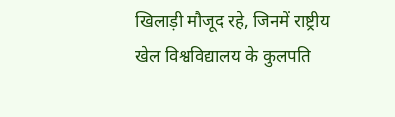खिलाड़ी मौजूद रहे, जिनमें राष्ट्रीय खेल विश्वविद्यालय के कुलपति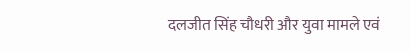दलजीत सिंह चौधरी और युवा मामले एवं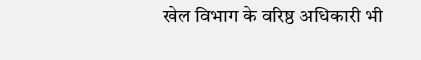खेल विभाग के वरिष्ठ अधिकारी भी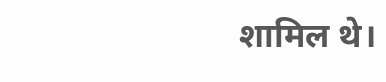शामिल थे।